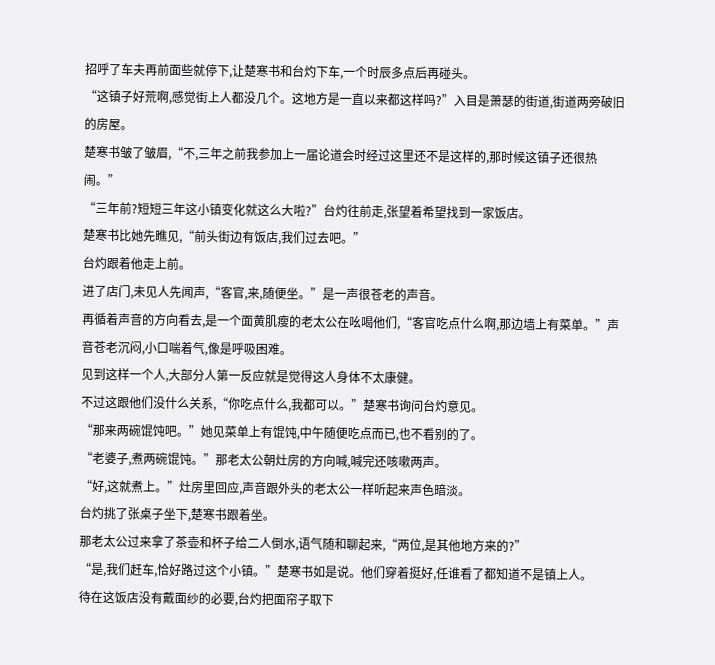招呼了车夫再前面些就停下,让楚寒书和台灼下车,一个时辰多点后再碰头。
“这镇子好荒啊,感觉街上人都没几个。这地方是一直以来都这样吗?”入目是萧瑟的街道,街道两旁破旧的房屋。
楚寒书皱了皱眉,“不,三年之前我参加上一届论道会时经过这里还不是这样的,那时候这镇子还很热闹。”
“三年前?短短三年这小镇变化就这么大啦?”台灼往前走,张望着希望找到一家饭店。
楚寒书比她先瞧见,“前头街边有饭店,我们过去吧。”
台灼跟着他走上前。
进了店门,未见人先闻声,“客官,来,随便坐。”是一声很苍老的声音。
再循着声音的方向看去,是一个面黄肌瘦的老太公在吆喝他们,“客官吃点什么啊,那边墙上有菜单。”声音苍老沉闷,小口喘着气,像是呼吸困难。
见到这样一个人,大部分人第一反应就是觉得这人身体不太康健。
不过这跟他们没什么关系,“你吃点什么,我都可以。”楚寒书询问台灼意见。
“那来两碗馄饨吧。”她见菜单上有馄饨,中午随便吃点而已,也不看别的了。
“老婆子,煮两碗馄饨。”那老太公朝灶房的方向喊,喊完还咳嗽两声。
“好,这就煮上。”灶房里回应,声音跟外头的老太公一样听起来声色暗淡。
台灼挑了张桌子坐下,楚寒书跟着坐。
那老太公过来拿了茶壶和杯子给二人倒水,语气随和聊起来,“两位,是其他地方来的?”
“是,我们赶车,恰好路过这个小镇。”楚寒书如是说。他们穿着挺好,任谁看了都知道不是镇上人。
待在这饭店没有戴面纱的必要,台灼把面帘子取下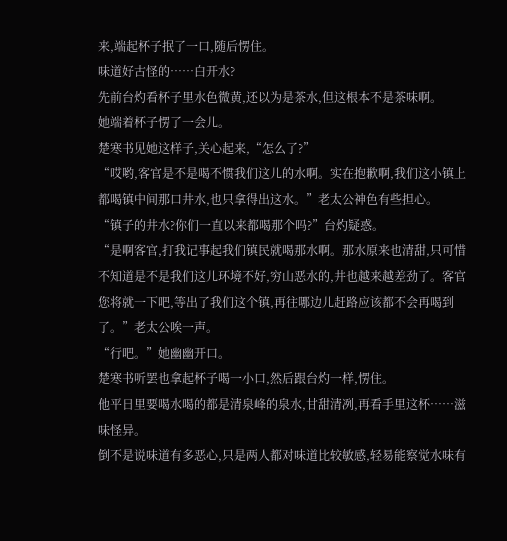来,端起杯子抿了一口,随后愣住。
味道好古怪的……白开水?
先前台灼看杯子里水色微黄,还以为是茶水,但这根本不是茶味啊。
她端着杯子愣了一会儿。
楚寒书见她这样子,关心起来,“怎么了?”
“哎哟,客官是不是喝不惯我们这儿的水啊。实在抱歉啊,我们这小镇上都喝镇中间那口井水,也只拿得出这水。”老太公神色有些担心。
“镇子的井水?你们一直以来都喝那个吗?”台灼疑惑。
“是啊客官,打我记事起我们镇民就喝那水啊。那水原来也清甜,只可惜不知道是不是我们这儿环境不好,穷山恶水的,井也越来越差劲了。客官您将就一下吧,等出了我们这个镇,再往哪边儿赶路应该都不会再喝到了。”老太公唉一声。
“行吧。”她幽幽开口。
楚寒书听罢也拿起杯子喝一小口,然后跟台灼一样,愣住。
他平日里要喝水喝的都是清泉峰的泉水,甘甜清冽,再看手里这杯……滋味怪异。
倒不是说味道有多恶心,只是两人都对味道比较敏感,轻易能察觉水味有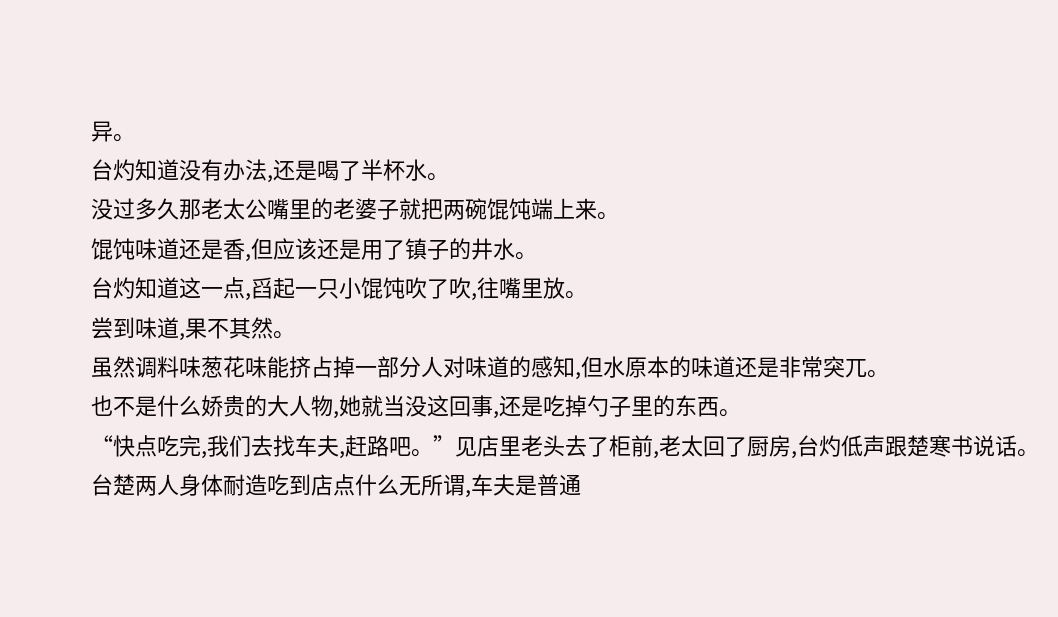异。
台灼知道没有办法,还是喝了半杯水。
没过多久那老太公嘴里的老婆子就把两碗馄饨端上来。
馄饨味道还是香,但应该还是用了镇子的井水。
台灼知道这一点,舀起一只小馄饨吹了吹,往嘴里放。
尝到味道,果不其然。
虽然调料味葱花味能挤占掉一部分人对味道的感知,但水原本的味道还是非常突兀。
也不是什么娇贵的大人物,她就当没这回事,还是吃掉勺子里的东西。
“快点吃完,我们去找车夫,赶路吧。”见店里老头去了柜前,老太回了厨房,台灼低声跟楚寒书说话。
台楚两人身体耐造吃到店点什么无所谓,车夫是普通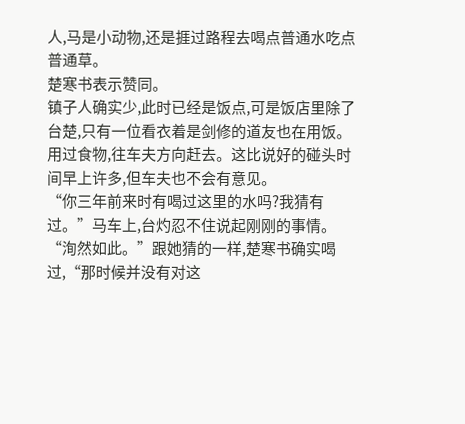人,马是小动物,还是捱过路程去喝点普通水吃点普通草。
楚寒书表示赞同。
镇子人确实少,此时已经是饭点,可是饭店里除了台楚,只有一位看衣着是剑修的道友也在用饭。
用过食物,往车夫方向赶去。这比说好的碰头时间早上许多,但车夫也不会有意见。
“你三年前来时有喝过这里的水吗?我猜有过。”马车上,台灼忍不住说起刚刚的事情。
“洵然如此。”跟她猜的一样,楚寒书确实喝过,“那时候并没有对这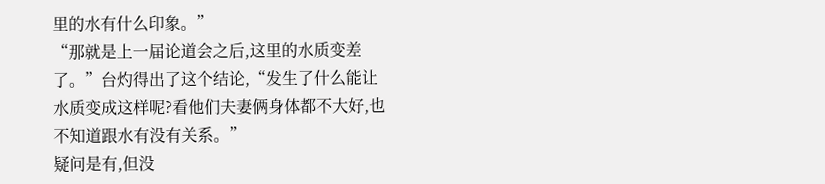里的水有什么印象。”
“那就是上一届论道会之后,这里的水质变差了。”台灼得出了这个结论,“发生了什么能让水质变成这样呢?看他们夫妻俩身体都不大好,也不知道跟水有没有关系。”
疑问是有,但没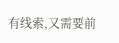有线索,又需要前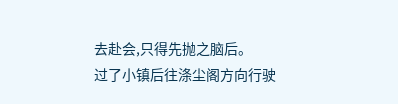去赴会,只得先抛之脑后。
过了小镇后往涤尘阁方向行驶